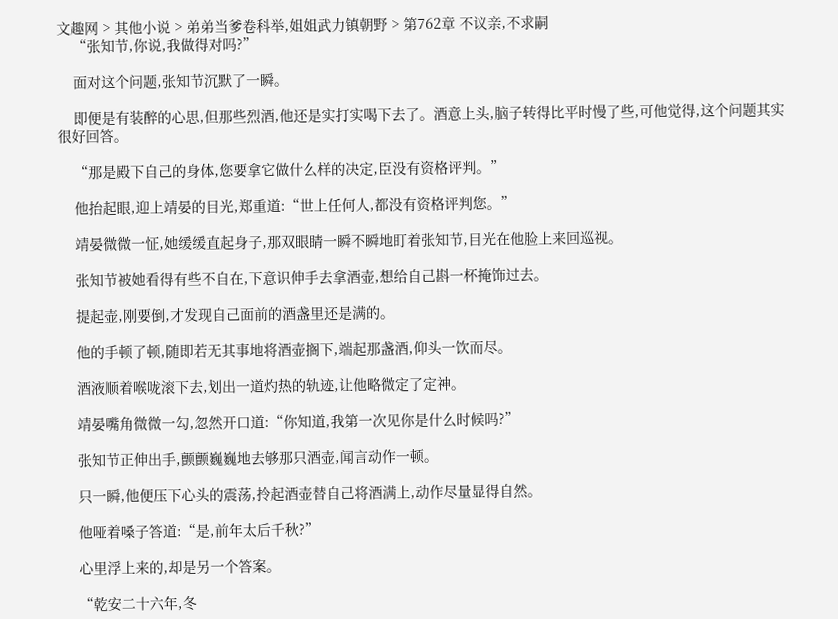文趣网 > 其他小说 > 弟弟当爹卷科举,姐姐武力镇朝野 > 第762章 不议亲,不求嗣
    “张知节,你说,我做得对吗?”

    面对这个问题,张知节沉默了一瞬。

    即便是有装醉的心思,但那些烈酒,他还是实打实喝下去了。酒意上头,脑子转得比平时慢了些,可他觉得,这个问题其实很好回答。

    “那是殿下自己的身体,您要拿它做什么样的决定,臣没有资格评判。”

    他抬起眼,迎上靖晏的目光,郑重道:“世上任何人,都没有资格评判您。”

    靖晏微微一怔,她缓缓直起身子,那双眼睛一瞬不瞬地盯着张知节,目光在他脸上来回巡视。

    张知节被她看得有些不自在,下意识伸手去拿酒壶,想给自己斟一杯掩饰过去。

    提起壶,刚要倒,才发现自己面前的酒盏里还是满的。

    他的手顿了顿,随即若无其事地将酒壶搁下,端起那盏酒,仰头一饮而尽。

    酒液顺着喉咙滚下去,划出一道灼热的轨迹,让他略微定了定神。

    靖晏嘴角微微一勾,忽然开口道:“你知道,我第一次见你是什么时候吗?”

    张知节正伸出手,颤颤巍巍地去够那只酒壶,闻言动作一顿。

    只一瞬,他便压下心头的震荡,拎起酒壶替自己将酒满上,动作尽量显得自然。

    他哑着嗓子答道:“是,前年太后千秋?”

    心里浮上来的,却是另一个答案。

    “乾安二十六年,冬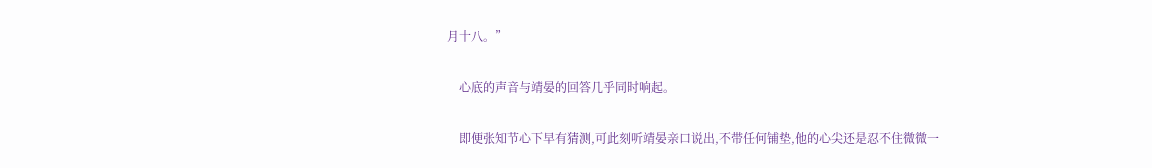月十八。”

    心底的声音与靖晏的回答几乎同时响起。

    即便张知节心下早有猜测,可此刻听靖晏亲口说出,不带任何铺垫,他的心尖还是忍不住微微一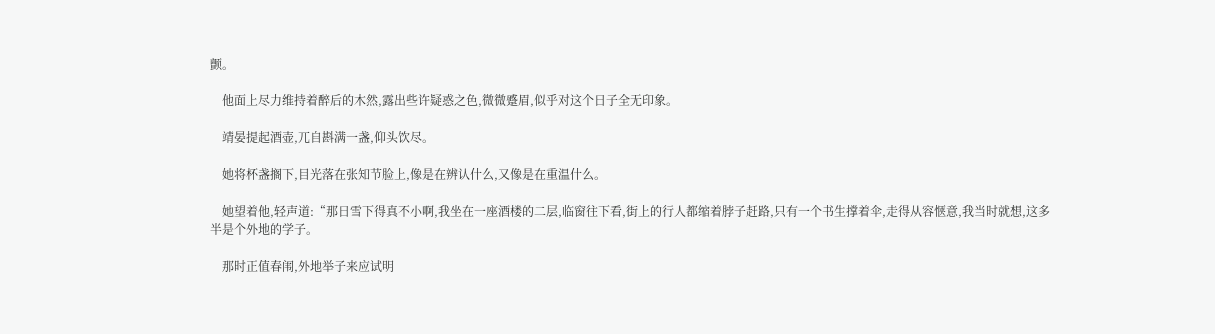颤。

    他面上尽力维持着醉后的木然,露出些许疑惑之色,微微蹙眉,似乎对这个日子全无印象。

    靖晏提起酒壶,兀自斟满一盏,仰头饮尽。

    她将杯盏搁下,目光落在张知节脸上,像是在辨认什么,又像是在重温什么。

    她望着他,轻声道:“那日雪下得真不小啊,我坐在一座酒楼的二层,临窗往下看,街上的行人都缩着脖子赶路,只有一个书生撑着伞,走得从容惬意,我当时就想,这多半是个外地的学子。

    那时正值春闱,外地举子来应试明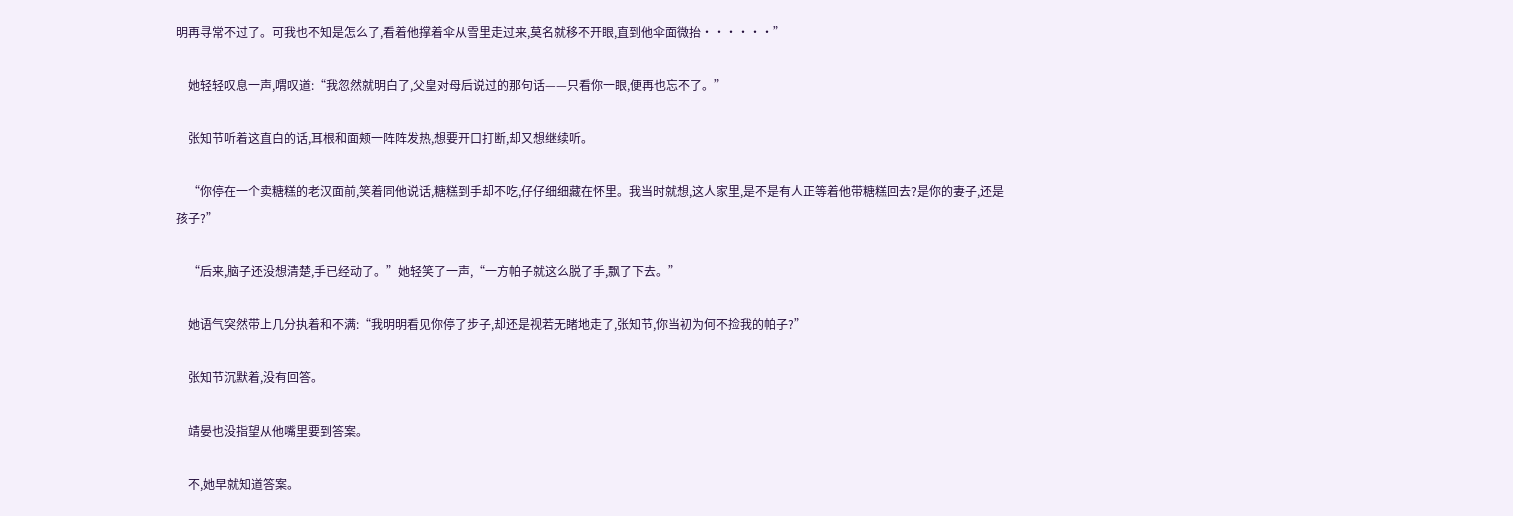明再寻常不过了。可我也不知是怎么了,看着他撑着伞从雪里走过来,莫名就移不开眼,直到他伞面微抬······”

    她轻轻叹息一声,喟叹道:“我忽然就明白了,父皇对母后说过的那句话——只看你一眼,便再也忘不了。”

    张知节听着这直白的话,耳根和面颊一阵阵发热,想要开口打断,却又想继续听。

    “你停在一个卖糖糕的老汉面前,笑着同他说话,糖糕到手却不吃,仔仔细细藏在怀里。我当时就想,这人家里,是不是有人正等着他带糖糕回去?是你的妻子,还是孩子?”

    “后来,脑子还没想清楚,手已经动了。”她轻笑了一声,“一方帕子就这么脱了手,飘了下去。”

    她语气突然带上几分执着和不满:“我明明看见你停了步子,却还是视若无睹地走了,张知节,你当初为何不捡我的帕子?”

    张知节沉默着,没有回答。

    靖晏也没指望从他嘴里要到答案。

    不,她早就知道答案。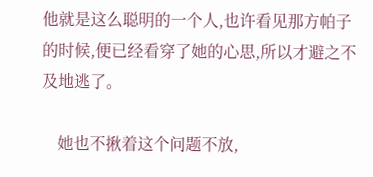他就是这么聪明的一个人,也许看见那方帕子的时候,便已经看穿了她的心思,所以才避之不及地逃了。

    她也不揪着这个问题不放,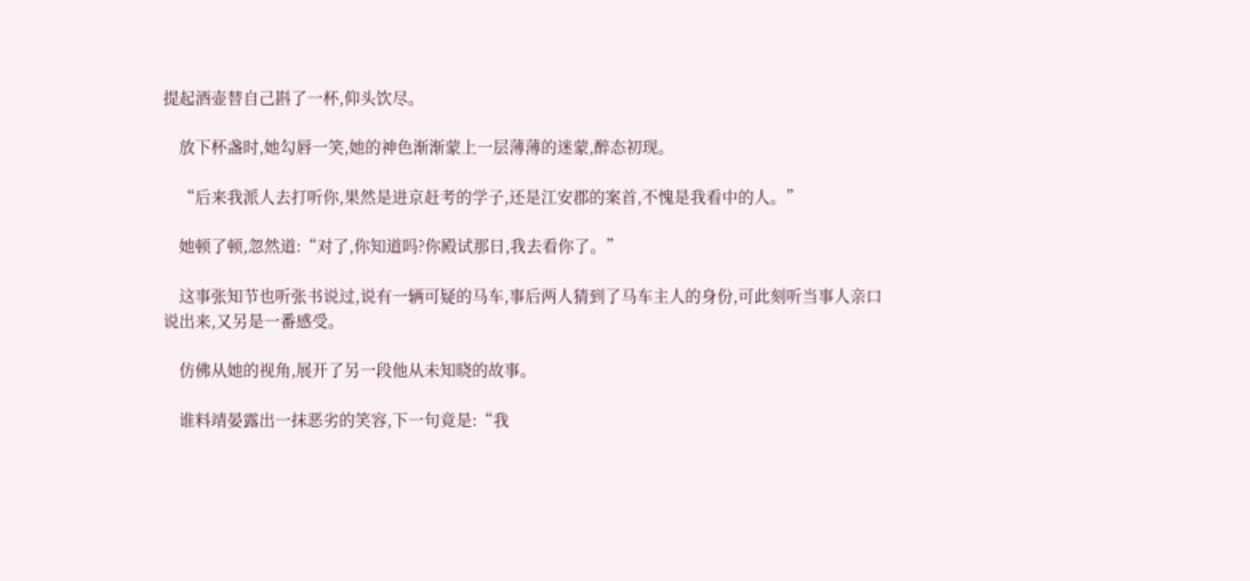提起酒壶替自己斟了一杯,仰头饮尽。

    放下杯盏时,她勾唇一笑,她的神色渐渐蒙上一层薄薄的迷蒙,醉态初现。

    “后来我派人去打听你,果然是进京赶考的学子,还是江安郡的案首,不愧是我看中的人。”

    她顿了顿,忽然道:“对了,你知道吗?你殿试那日,我去看你了。”

    这事张知节也听张书说过,说有一辆可疑的马车,事后两人猜到了马车主人的身份,可此刻听当事人亲口说出来,又另是一番感受。

    仿佛从她的视角,展开了另一段他从未知晓的故事。

    谁料靖晏露出一抹恶劣的笑容,下一句竟是:“我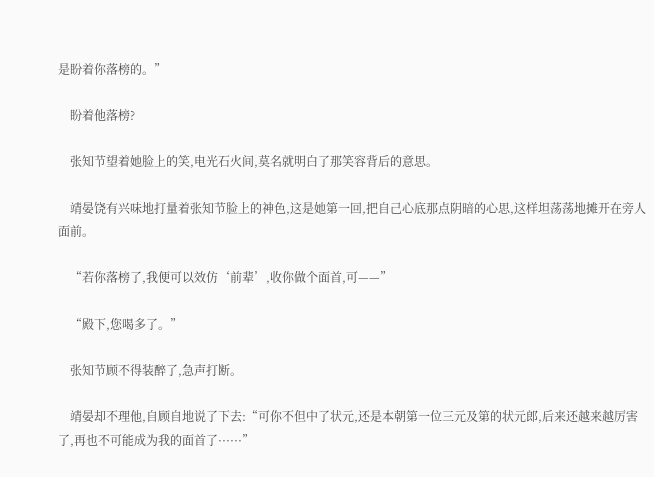是盼着你落榜的。”

    盼着他落榜?

    张知节望着她脸上的笑,电光石火间,莫名就明白了那笑容背后的意思。

    靖晏饶有兴味地打量着张知节脸上的神色,这是她第一回,把自己心底那点阴暗的心思,这样坦荡荡地摊开在旁人面前。

    “若你落榜了,我便可以效仿‘前辈’,收你做个面首,可——”

    “殿下,您喝多了。”

    张知节顾不得装醉了,急声打断。

    靖晏却不理他,自顾自地说了下去:“可你不但中了状元,还是本朝第一位三元及第的状元郎,后来还越来越厉害了,再也不可能成为我的面首了······”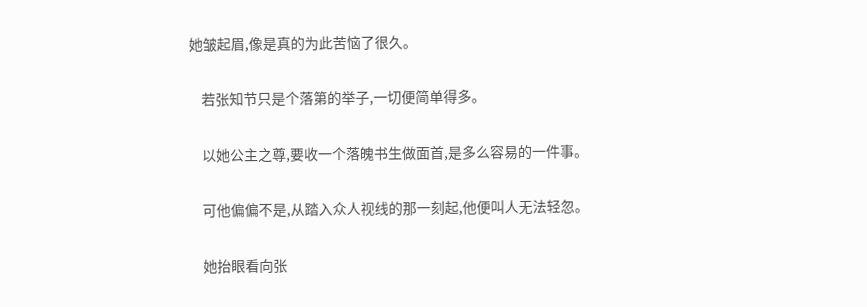她皱起眉,像是真的为此苦恼了很久。

    若张知节只是个落第的举子,一切便简单得多。

    以她公主之尊,要收一个落魄书生做面首,是多么容易的一件事。

    可他偏偏不是,从踏入众人视线的那一刻起,他便叫人无法轻忽。

    她抬眼看向张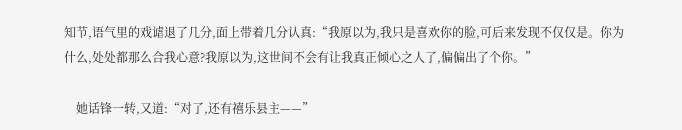知节,语气里的戏谑退了几分,面上带着几分认真:“我原以为,我只是喜欢你的脸,可后来发现不仅仅是。你为什么,处处都那么合我心意?我原以为,这世间不会有让我真正倾心之人了,偏偏出了个你。”

    她话锋一转,又道:“对了,还有禧乐县主——”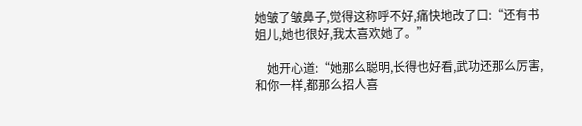她皱了皱鼻子,觉得这称呼不好,痛快地改了口:“还有书姐儿,她也很好,我太喜欢她了。”

    她开心道:“她那么聪明,长得也好看,武功还那么厉害,和你一样,都那么招人喜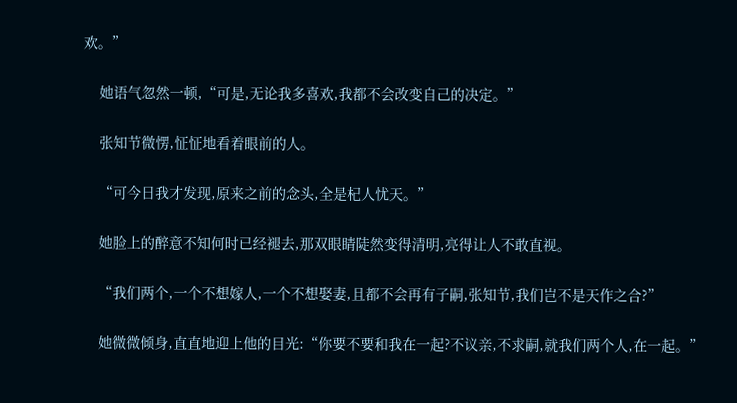欢。”

    她语气忽然一顿,“可是,无论我多喜欢,我都不会改变自己的决定。”

    张知节微愣,怔怔地看着眼前的人。

    “可今日我才发现,原来之前的念头,全是杞人忧天。”

    她脸上的醉意不知何时已经褪去,那双眼睛陡然变得清明,亮得让人不敢直视。

    “我们两个,一个不想嫁人,一个不想娶妻,且都不会再有子嗣,张知节,我们岂不是天作之合?”

    她微微倾身,直直地迎上他的目光:“你要不要和我在一起?不议亲,不求嗣,就我们两个人,在一起。”